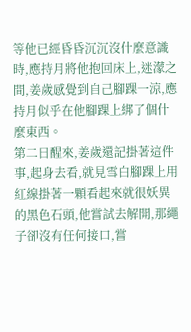等他已經昏昏沉沉沒什麼意識時,應持月將他抱回床上,迷濛之間,姜歲感覺到自己腳踝一涼,應持月似乎在他腳踝上綁了個什麼東西。
第二日醒來,姜歲還記掛著這件事,起身去看,就見雪白腳踝上用紅線掛著一顆看起來就很妖異的黑色石頭,他嘗試去解開,那繩子卻沒有任何接口,嘗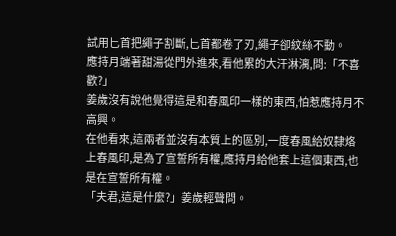試用匕首把繩子割斷,匕首都卷了刃,繩子卻紋絲不動。
應持月端著甜湯從門外進來,看他累的大汗淋漓,問:「不喜歡?」
姜歲沒有說他覺得這是和春風印一樣的東西,怕惹應持月不高興。
在他看來,這兩者並沒有本質上的區別,一度春風給奴隸烙上春風印,是為了宣誓所有權,應持月給他套上這個東西,也是在宣誓所有權。
「夫君,這是什麼?」姜歲輕聲問。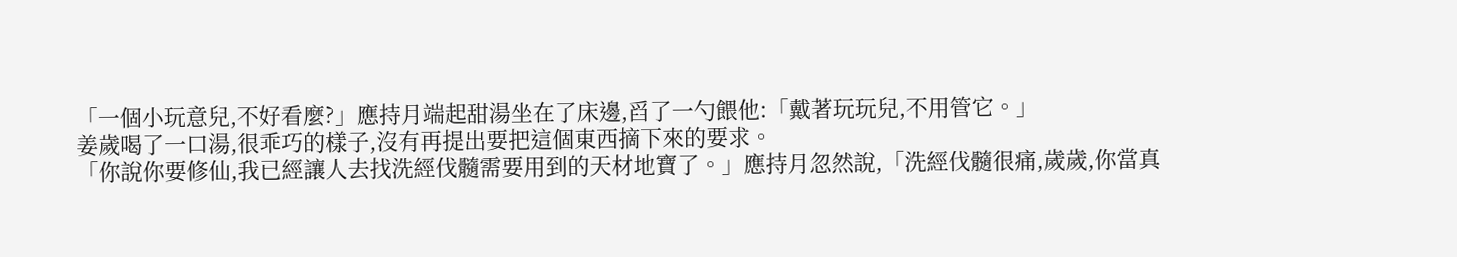「一個小玩意兒,不好看麼?」應持月端起甜湯坐在了床邊,舀了一勺餵他:「戴著玩玩兒,不用管它。」
姜歲喝了一口湯,很乖巧的樣子,沒有再提出要把這個東西摘下來的要求。
「你說你要修仙,我已經讓人去找洗經伐髓需要用到的天材地寶了。」應持月忽然說,「洗經伐髓很痛,歲歲,你當真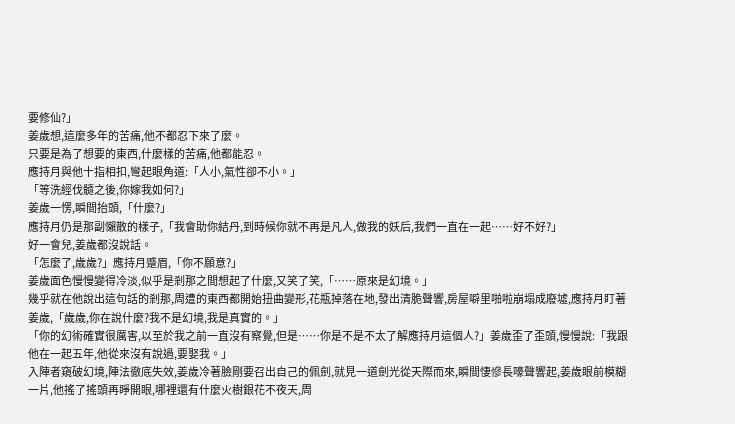要修仙?」
姜歲想,這麼多年的苦痛,他不都忍下來了麼。
只要是為了想要的東西,什麼樣的苦痛,他都能忍。
應持月與他十指相扣,彎起眼角道:「人小,氣性卻不小。」
「等洗經伐髓之後,你嫁我如何?」
姜歲一愣,瞬間抬頭,「什麼?」
應持月仍是那副懶散的樣子,「我會助你結丹,到時候你就不再是凡人,做我的妖后,我們一直在一起……好不好?」
好一會兒,姜歲都沒說話。
「怎麼了,歲歲?」應持月蹙眉,「你不願意?」
姜歲面色慢慢變得冷淡,似乎是剎那之間想起了什麼,又笑了笑,「……原來是幻境。」
幾乎就在他說出這句話的剎那,周遭的東西都開始扭曲變形,花瓶掉落在地,發出清脆聲響,房屋噼里啪啦崩塌成廢墟,應持月盯著姜歲,「歲歲,你在說什麼?我不是幻境,我是真實的。」
「你的幻術確實很厲害,以至於我之前一直沒有察覺,但是……你是不是不太了解應持月這個人?」姜歲歪了歪頭,慢慢說:「我跟他在一起五年,他從來沒有說過,要娶我。」
入陣者窺破幻境,陣法徹底失效,姜歲冷著臉剛要召出自己的佩劍,就見一道劍光從天際而來,瞬間悽慘長嚎聲響起,姜歲眼前模糊一片,他搖了搖頭再睜開眼,哪裡還有什麼火樹銀花不夜天,周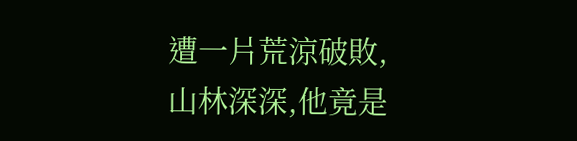遭一片荒涼破敗,山林深深,他竟是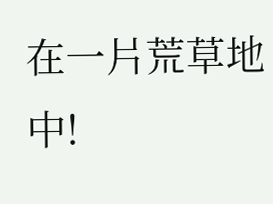在一片荒草地中!